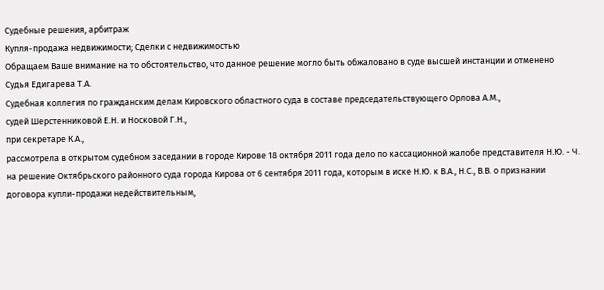Судебные решения, арбитраж
Купля-продажа недвижимости; Сделки с недвижимостью
Обращаем Ваше внимание на то обстоятельство, что данное решение могло быть обжаловано в суде высшей инстанции и отменено
Судья Едигарева Т.А.
Судебная коллегия по гражданским делам Кировского областного суда в составе председательствующего Орлова А.М.,
судей Шерстенниковой Е.Н. и Носковой Г.Н.,
при секретаре К.А.,
рассмотрела в открытом судебном заседании в городе Кирове 18 октября 2011 года дело по кассационной жалобе представителя Н.Ю. - Ч. на решение Октябрьского районного суда города Кирова от 6 сентября 2011 года, которым в иске Н.Ю. к В.А., Н.С., В.В. о признании договора купли-продажи недействительным,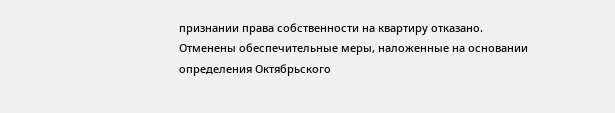признании права собственности на квартиру отказано.
Отменены обеспечительные меры, наложенные на основании определения Октябрьского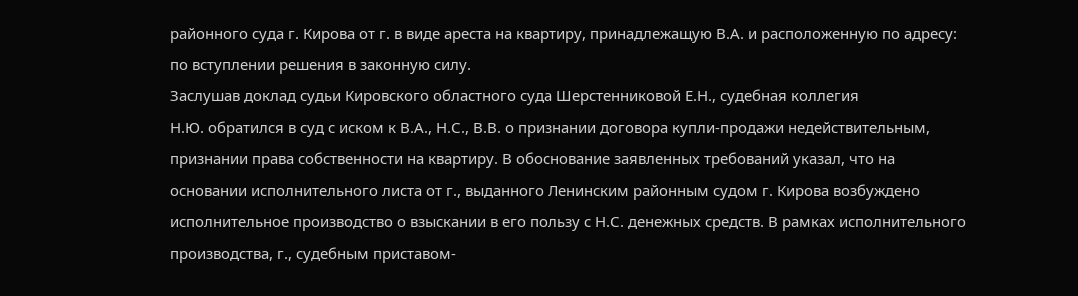районного суда г. Кирова от г. в виде ареста на квартиру, принадлежащую В.А. и расположенную по адресу: по вступлении решения в законную силу.
Заслушав доклад судьи Кировского областного суда Шерстенниковой Е.Н., судебная коллегия
Н.Ю. обратился в суд с иском к В.А., Н.С., В.В. о признании договора купли-продажи недействительным, признании права собственности на квартиру. В обоснование заявленных требований указал, что на основании исполнительного листа от г., выданного Ленинским районным судом г. Кирова возбуждено исполнительное производство о взыскании в его пользу с Н.С. денежных средств. В рамках исполнительного производства, г., судебным приставом-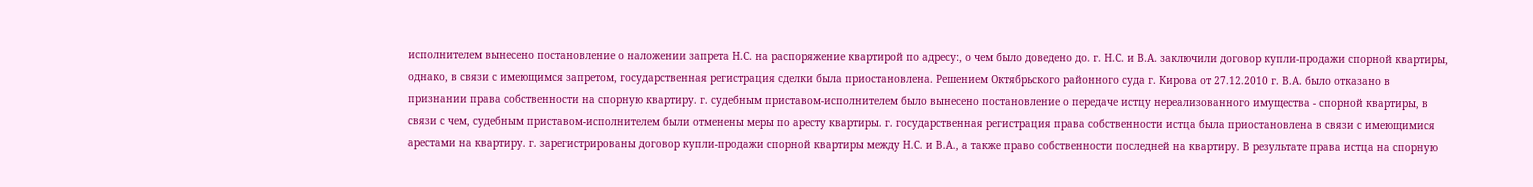исполнителем вынесено постановление о наложении запрета Н.С. на распоряжение квартирой по адресу:, о чем было доведено до. г. Н.С. и В.А. заключили договор купли-продажи спорной квартиры, однако, в связи с имеющимся запретом, государственная регистрация сделки была приостановлена. Решением Октябрьского районного суда г. Кирова от 27.12.2010 г. В.А. было отказано в признании права собственности на спорную квартиру. г. судебным приставом-исполнителем было вынесено постановление о передаче истцу нереализованного имущества - спорной квартиры, в связи с чем, судебным приставом-исполнителем были отменены меры по аресту квартиры. г. государственная регистрация права собственности истца была приостановлена в связи с имеющимися арестами на квартиру. г. зарегистрированы договор купли-продажи спорной квартиры между Н.С. и В.А., а также право собственности последней на квартиру. В результате права истца на спорную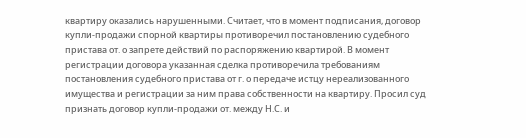квартиру оказались нарушенными. Считает, что в момент подписания, договор купли-продажи спорной квартиры противоречил постановлению судебного пристава от. о запрете действий по распоряжению квартирой. В момент регистрации договора указанная сделка противоречила требованиям постановления судебного пристава от г. о передаче истцу нереализованного имущества и регистрации за ним права собственности на квартиру. Просил суд признать договор купли-продажи от. между Н.С. и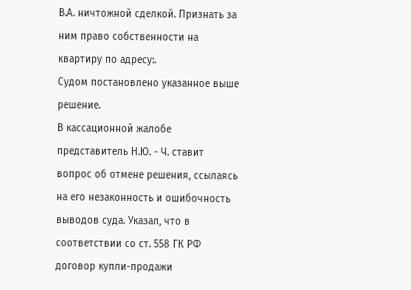В.А. ничтожной сделкой. Признать за ним право собственности на квартиру по адресу:.
Судом постановлено указанное выше решение.
В кассационной жалобе представитель Н.Ю. - Ч. ставит вопрос об отмене решения, ссылаясь на его незаконность и ошибочность выводов суда. Указал, что в соответствии со ст. 558 ГК РФ договор купли-продажи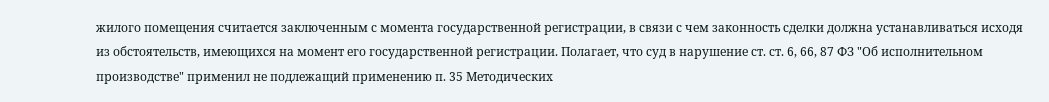жилого помещения считается заключенным с момента государственной регистрации, в связи с чем законность сделки должна устанавливаться исходя из обстоятельств, имеющихся на момент его государственной регистрации. Полагает, что суд в нарушение ст. ст. 6, 66, 87 ФЗ "Об исполнительном производстве" применил не подлежащий применению п. 35 Методических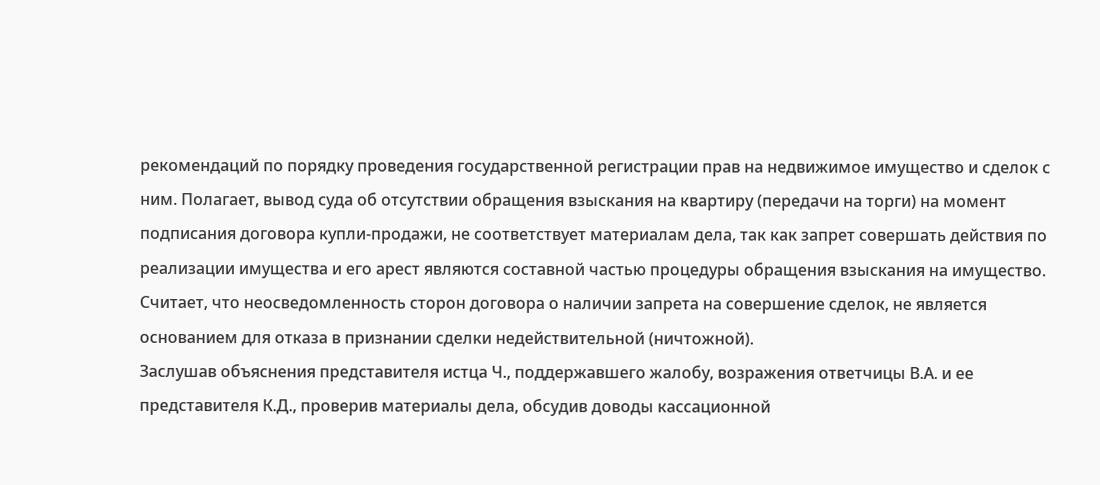рекомендаций по порядку проведения государственной регистрации прав на недвижимое имущество и сделок с ним. Полагает, вывод суда об отсутствии обращения взыскания на квартиру (передачи на торги) на момент подписания договора купли-продажи, не соответствует материалам дела, так как запрет совершать действия по реализации имущества и его арест являются составной частью процедуры обращения взыскания на имущество. Считает, что неосведомленность сторон договора о наличии запрета на совершение сделок, не является основанием для отказа в признании сделки недействительной (ничтожной).
Заслушав объяснения представителя истца Ч., поддержавшего жалобу, возражения ответчицы В.А. и ее представителя К.Д., проверив материалы дела, обсудив доводы кассационной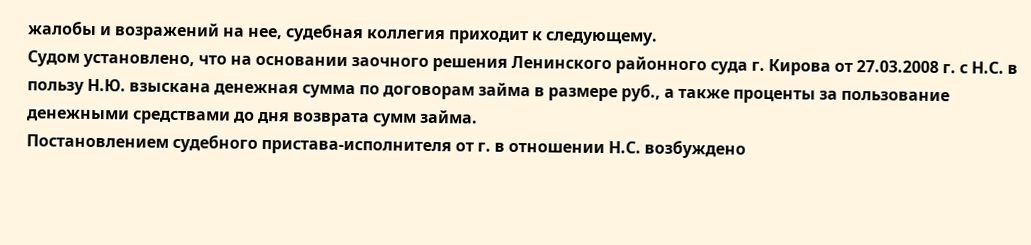жалобы и возражений на нее, судебная коллегия приходит к следующему.
Судом установлено, что на основании заочного решения Ленинского районного суда г. Кирова от 27.03.2008 г. с Н.С. в пользу Н.Ю. взыскана денежная сумма по договорам займа в размере руб., а также проценты за пользование денежными средствами до дня возврата сумм займа.
Постановлением судебного пристава-исполнителя от г. в отношении Н.С. возбуждено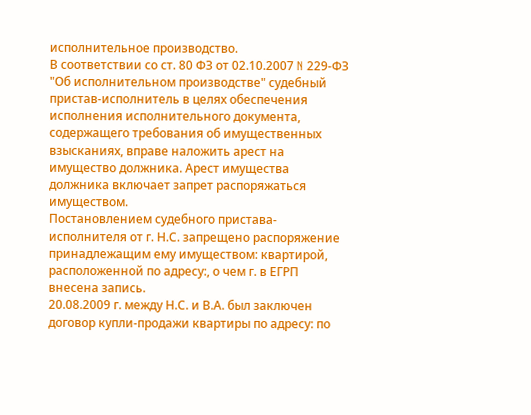исполнительное производство.
В соответствии со ст. 80 ФЗ от 02.10.2007 N 229-ФЗ "Об исполнительном производстве" судебный пристав-исполнитель в целях обеспечения исполнения исполнительного документа, содержащего требования об имущественных взысканиях, вправе наложить арест на имущество должника. Арест имущества должника включает запрет распоряжаться имуществом.
Постановлением судебного пристава-исполнителя от г. Н.С. запрещено распоряжение принадлежащим ему имуществом: квартирой, расположенной по адресу:, о чем г. в ЕГРП внесена запись.
20.08.2009 г. между Н.С. и В.А. был заключен договор купли-продажи квартиры по адресу: по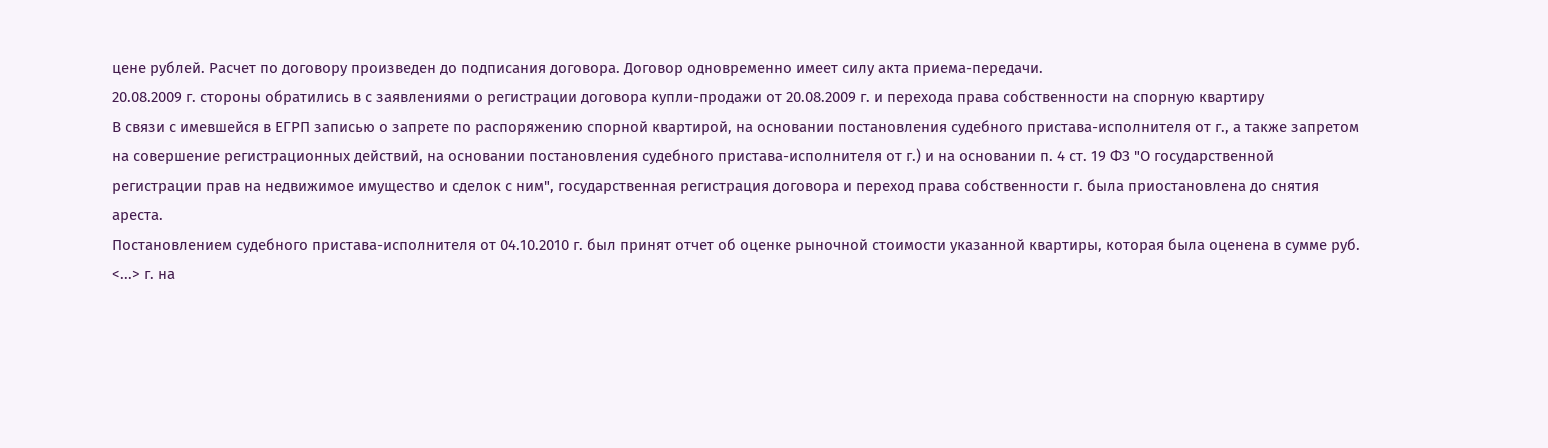цене рублей. Расчет по договору произведен до подписания договора. Договор одновременно имеет силу акта приема-передачи.
20.08.2009 г. стороны обратились в с заявлениями о регистрации договора купли-продажи от 20.08.2009 г. и перехода права собственности на спорную квартиру
В связи с имевшейся в ЕГРП записью о запрете по распоряжению спорной квартирой, на основании постановления судебного пристава-исполнителя от г., а также запретом на совершение регистрационных действий, на основании постановления судебного пристава-исполнителя от г.) и на основании п. 4 ст. 19 ФЗ "О государственной регистрации прав на недвижимое имущество и сделок с ним", государственная регистрация договора и переход права собственности г. была приостановлена до снятия ареста.
Постановлением судебного пристава-исполнителя от 04.10.2010 г. был принят отчет об оценке рыночной стоимости указанной квартиры, которая была оценена в сумме руб.
<...> г. на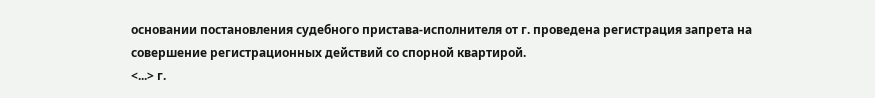основании постановления судебного пристава-исполнителя от г. проведена регистрация запрета на совершение регистрационных действий со спорной квартирой.
<...> г.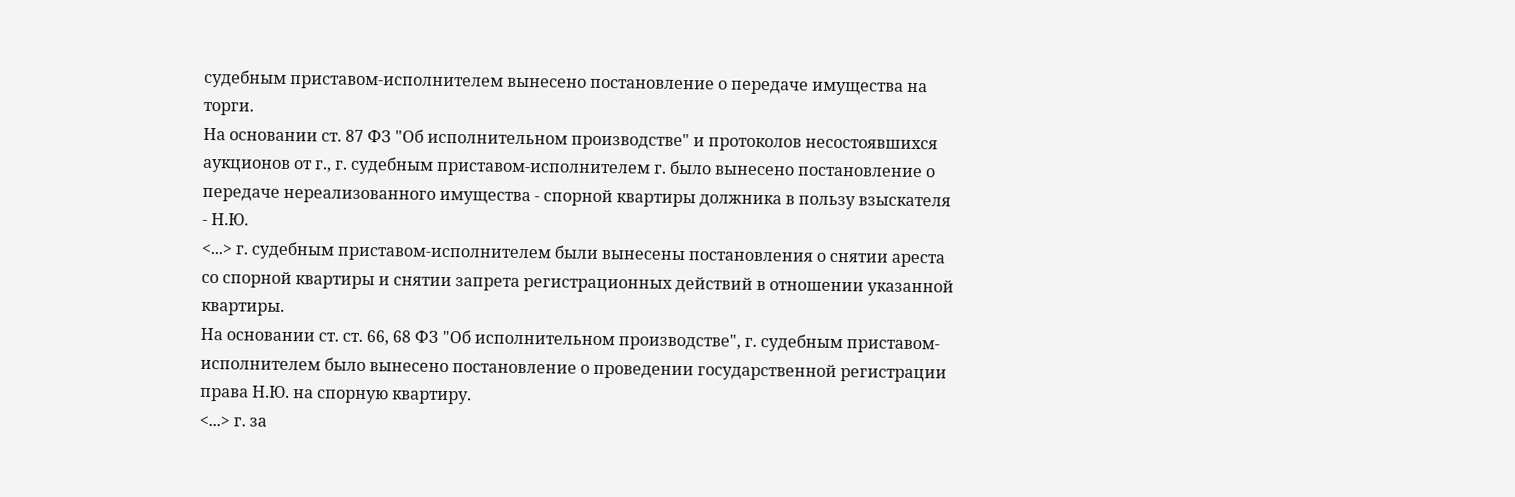судебным приставом-исполнителем вынесено постановление о передаче имущества на торги.
На основании ст. 87 ФЗ "Об исполнительном производстве" и протоколов несостоявшихся аукционов от г., г. судебным приставом-исполнителем г. было вынесено постановление о передаче нереализованного имущества - спорной квартиры должника в пользу взыскателя - Н.Ю.
<...> г. судебным приставом-исполнителем были вынесены постановления о снятии ареста со спорной квартиры и снятии запрета регистрационных действий в отношении указанной квартиры.
На основании ст. ст. 66, 68 ФЗ "Об исполнительном производстве", г. судебным приставом-исполнителем было вынесено постановление о проведении государственной регистрации права Н.Ю. на спорную квартиру.
<...> г. за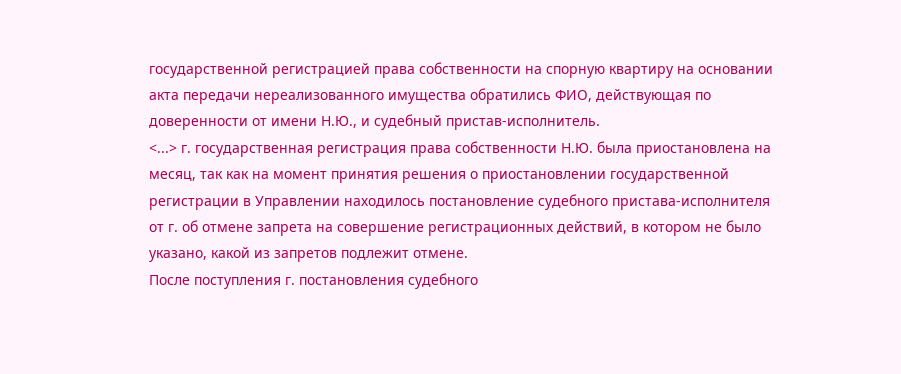государственной регистрацией права собственности на спорную квартиру на основании акта передачи нереализованного имущества обратились ФИО, действующая по доверенности от имени Н.Ю., и судебный пристав-исполнитель.
<...> г. государственная регистрация права собственности Н.Ю. была приостановлена на месяц, так как на момент принятия решения о приостановлении государственной регистрации в Управлении находилось постановление судебного пристава-исполнителя от г. об отмене запрета на совершение регистрационных действий, в котором не было указано, какой из запретов подлежит отмене.
После поступления г. постановления судебного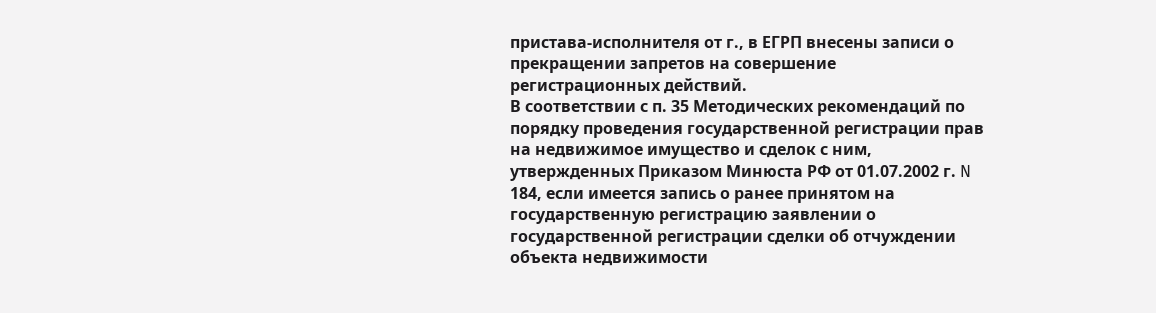пристава-исполнителя от г., в ЕГРП внесены записи о прекращении запретов на совершение регистрационных действий.
В соответствии с п. 35 Методических рекомендаций по порядку проведения государственной регистрации прав на недвижимое имущество и сделок с ним, утвержденных Приказом Минюста РФ от 01.07.2002 г. N 184, если имеется запись о ранее принятом на государственную регистрацию заявлении о государственной регистрации сделки об отчуждении объекта недвижимости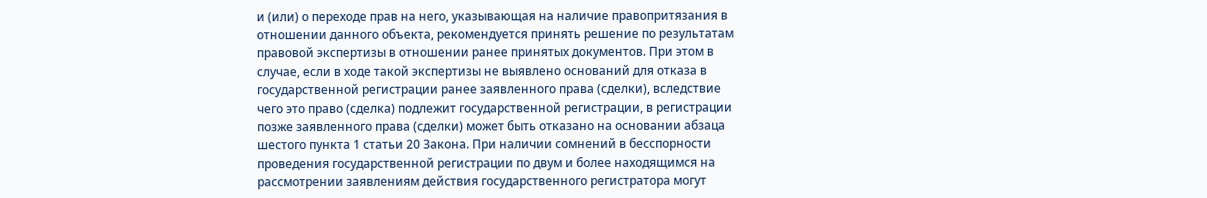и (или) о переходе прав на него, указывающая на наличие правопритязания в отношении данного объекта, рекомендуется принять решение по результатам правовой экспертизы в отношении ранее принятых документов. При этом в случае, если в ходе такой экспертизы не выявлено оснований для отказа в государственной регистрации ранее заявленного права (сделки), вследствие чего это право (сделка) подлежит государственной регистрации, в регистрации позже заявленного права (сделки) может быть отказано на основании абзаца шестого пункта 1 статьи 20 Закона. При наличии сомнений в бесспорности проведения государственной регистрации по двум и более находящимся на рассмотрении заявлениям действия государственного регистратора могут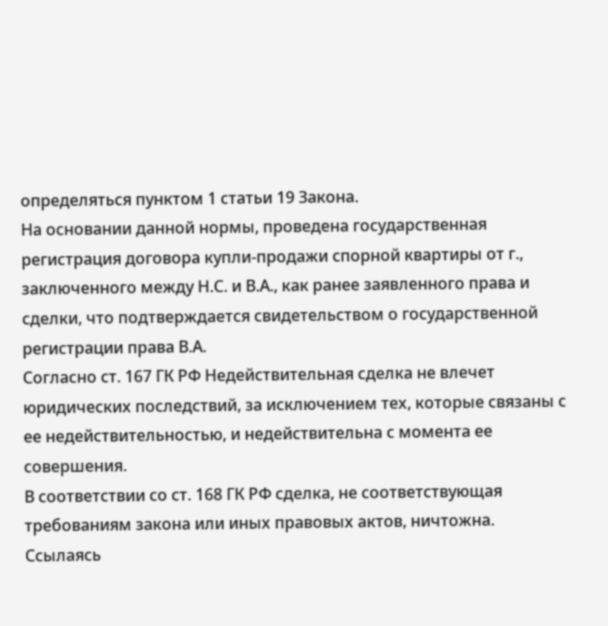определяться пунктом 1 статьи 19 Закона.
На основании данной нормы, проведена государственная регистрация договора купли-продажи спорной квартиры от г., заключенного между Н.С. и В.А., как ранее заявленного права и сделки, что подтверждается свидетельством о государственной регистрации права В.А.
Согласно ст. 167 ГК РФ Недействительная сделка не влечет юридических последствий, за исключением тех, которые связаны с ее недействительностью, и недействительна с момента ее совершения.
В соответствии со ст. 168 ГК РФ сделка, не соответствующая требованиям закона или иных правовых актов, ничтожна.
Ссылаясь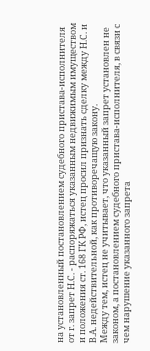на установленный постановлением судебного пристава-исполнителя от г. запрет Н.С. - распоряжаться указанным недвижимым имуществом и положения ст. 168 ГК РФ, истец просил признать сделку между Н.С. и В.А. недействительной, как противоречащую закону.
Между тем, истец не учитывает, что указанный запрет установлен не законом, а постановлением судебного пристава-исполнителя, в связи с чем нарушение указанного запрета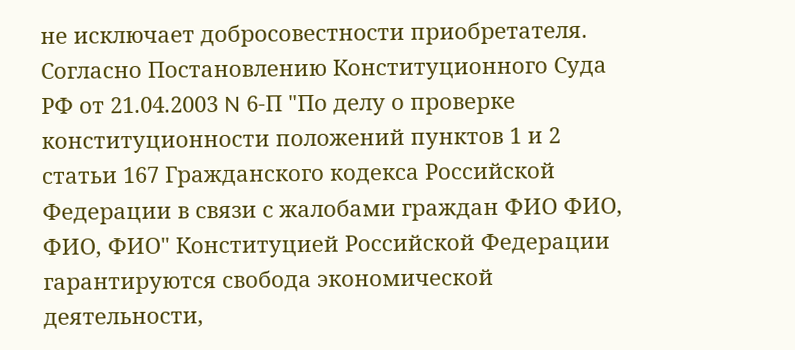не исключает добросовестности приобретателя.
Согласно Постановлению Конституционного Суда РФ от 21.04.2003 N 6-П "По делу о проверке конституционности положений пунктов 1 и 2 статьи 167 Гражданского кодекса Российской Федерации в связи с жалобами граждан ФИО ФИО, ФИО, ФИО" Конституцией Российской Федерации гарантируются свобода экономической деятельности,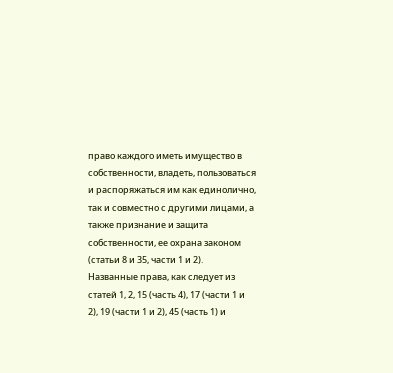право каждого иметь имущество в собственности, владеть, пользоваться и распоряжаться им как единолично, так и совместно с другими лицами, а также признание и защита собственности, ее охрана законом (статьи 8 и 35, части 1 и 2).
Названные права, как следует из статей 1, 2, 15 (часть 4), 17 (части 1 и 2), 19 (части 1 и 2), 45 (часть 1) и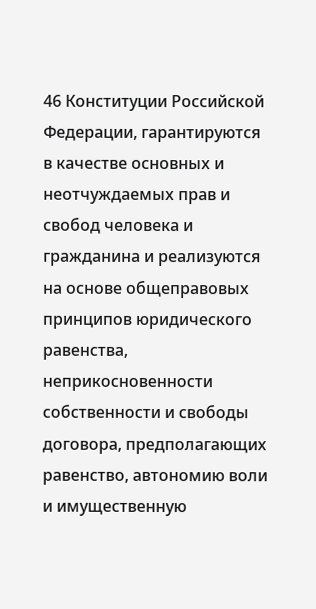46 Конституции Российской Федерации, гарантируются в качестве основных и неотчуждаемых прав и свобод человека и гражданина и реализуются на основе общеправовых принципов юридического равенства, неприкосновенности собственности и свободы договора, предполагающих равенство, автономию воли и имущественную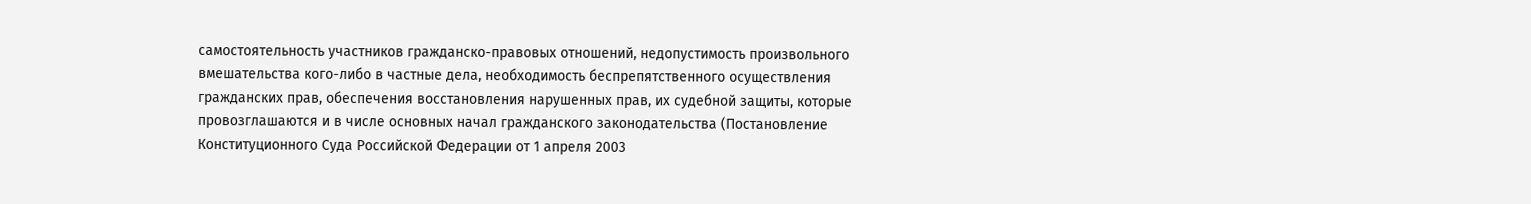самостоятельность участников гражданско-правовых отношений, недопустимость произвольного вмешательства кого-либо в частные дела, необходимость беспрепятственного осуществления гражданских прав, обеспечения восстановления нарушенных прав, их судебной защиты, которые провозглашаются и в числе основных начал гражданского законодательства (Постановление Конституционного Суда Российской Федерации от 1 апреля 2003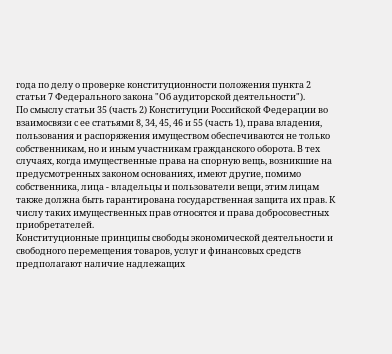года по делу о проверке конституционности положения пункта 2 статьи 7 Федерального закона "Об аудиторской деятельности").
По смыслу статьи 35 (часть 2) Конституции Российской Федерации во взаимосвязи с ее статьями 8, 34, 45, 46 и 55 (часть 1), права владения, пользования и распоряжения имуществом обеспечиваются не только собственникам, но и иным участникам гражданского оборота. В тех случаях, когда имущественные права на спорную вещь, возникшие на предусмотренных законом основаниях, имеют другие, помимо собственника, лица - владельцы и пользователи вещи, этим лицам также должна быть гарантирована государственная защита их прав. К числу таких имущественных прав относятся и права добросовестных приобретателей.
Конституционные принципы свободы экономической деятельности и свободного перемещения товаров, услуг и финансовых средств предполагают наличие надлежащих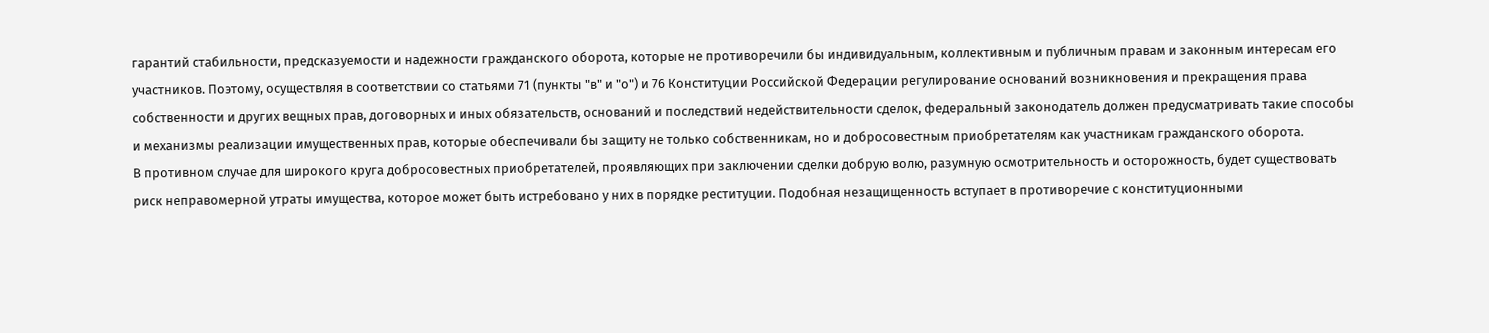гарантий стабильности, предсказуемости и надежности гражданского оборота, которые не противоречили бы индивидуальным, коллективным и публичным правам и законным интересам его участников. Поэтому, осуществляя в соответствии со статьями 71 (пункты "в" и "о") и 76 Конституции Российской Федерации регулирование оснований возникновения и прекращения права собственности и других вещных прав, договорных и иных обязательств, оснований и последствий недействительности сделок, федеральный законодатель должен предусматривать такие способы и механизмы реализации имущественных прав, которые обеспечивали бы защиту не только собственникам, но и добросовестным приобретателям как участникам гражданского оборота.
В противном случае для широкого круга добросовестных приобретателей, проявляющих при заключении сделки добрую волю, разумную осмотрительность и осторожность, будет существовать риск неправомерной утраты имущества, которое может быть истребовано у них в порядке реституции. Подобная незащищенность вступает в противоречие с конституционными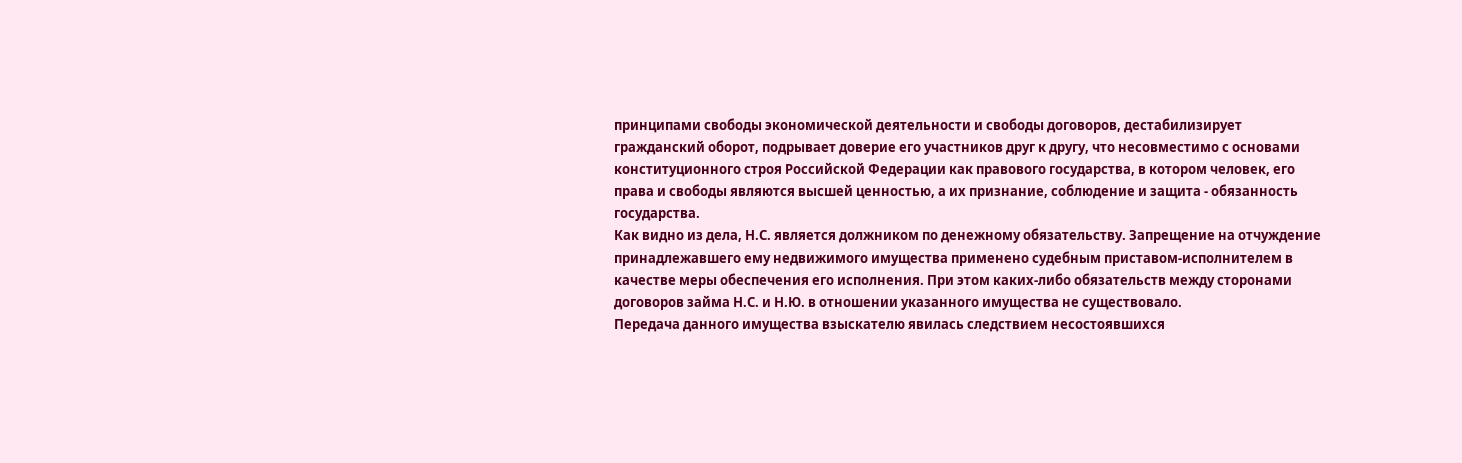принципами свободы экономической деятельности и свободы договоров, дестабилизирует гражданский оборот, подрывает доверие его участников друг к другу, что несовместимо с основами конституционного строя Российской Федерации как правового государства, в котором человек, его права и свободы являются высшей ценностью, а их признание, соблюдение и защита - обязанность государства.
Как видно из дела, Н.С. является должником по денежному обязательству. Запрещение на отчуждение принадлежавшего ему недвижимого имущества применено судебным приставом-исполнителем в качестве меры обеспечения его исполнения. При этом каких-либо обязательств между сторонами договоров займа Н.С. и Н.Ю. в отношении указанного имущества не существовало.
Передача данного имущества взыскателю явилась следствием несостоявшихся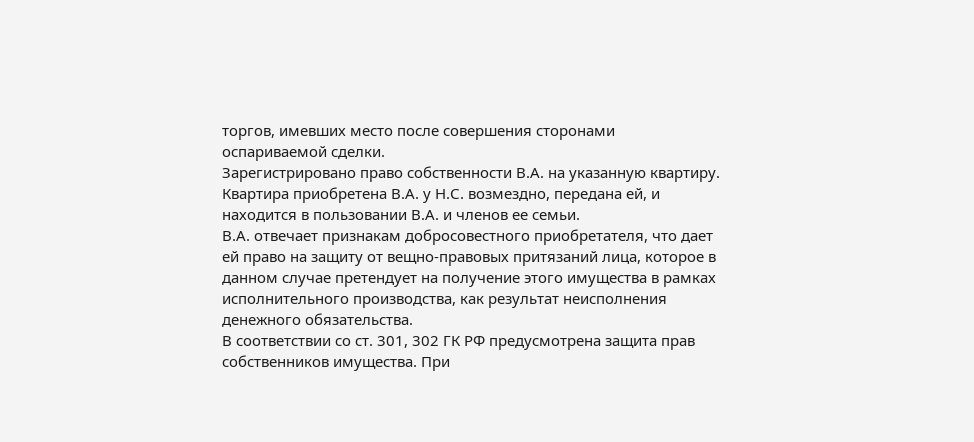торгов, имевших место после совершения сторонами оспариваемой сделки.
Зарегистрировано право собственности В.А. на указанную квартиру. Квартира приобретена В.А. у Н.С. возмездно, передана ей, и находится в пользовании В.А. и членов ее семьи.
В.А. отвечает признакам добросовестного приобретателя, что дает ей право на защиту от вещно-правовых притязаний лица, которое в данном случае претендует на получение этого имущества в рамках исполнительного производства, как результат неисполнения денежного обязательства.
В соответствии со ст. 301, 302 ГК РФ предусмотрена защита прав собственников имущества. При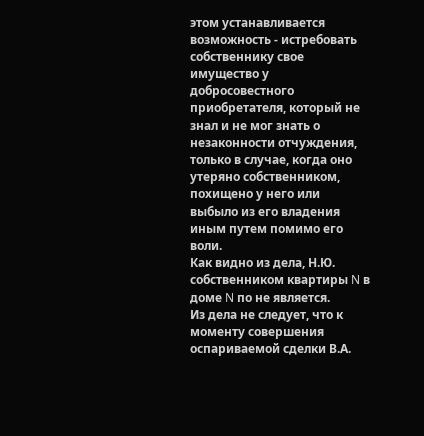этом устанавливается возможность - истребовать собственнику свое имущество у добросовестного приобретателя, который не знал и не мог знать о незаконности отчуждения, только в случае, когда оно утеряно собственником, похищено у него или выбыло из его владения иным путем помимо его воли.
Как видно из дела, Н.Ю. собственником квартиры N в доме N по не является.
Из дела не следует, что к моменту совершения оспариваемой сделки В.А.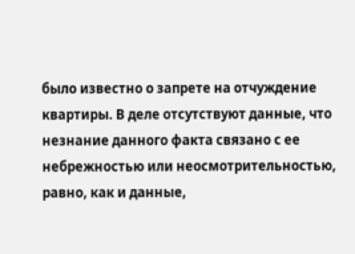было известно о запрете на отчуждение квартиры. В деле отсутствуют данные, что незнание данного факта связано с ее небрежностью или неосмотрительностью, равно, как и данные,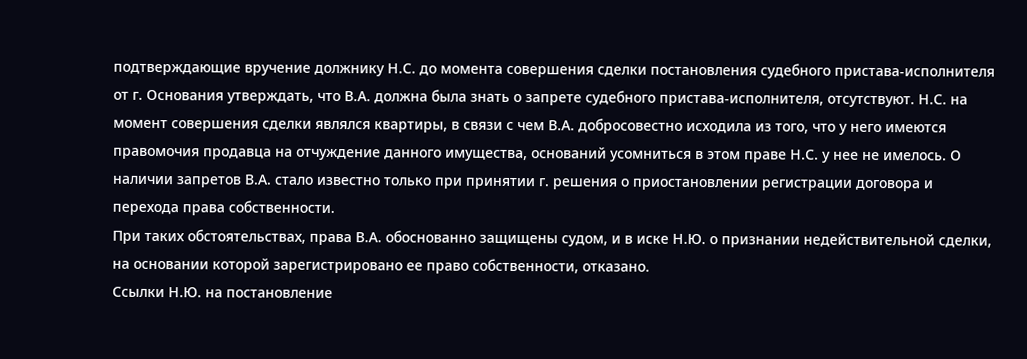подтверждающие вручение должнику Н.С. до момента совершения сделки постановления судебного пристава-исполнителя от г. Основания утверждать, что В.А. должна была знать о запрете судебного пристава-исполнителя, отсутствуют. Н.С. на момент совершения сделки являлся квартиры, в связи с чем В.А. добросовестно исходила из того, что у него имеются правомочия продавца на отчуждение данного имущества, оснований усомниться в этом праве Н.С. у нее не имелось. О наличии запретов В.А. стало известно только при принятии г. решения о приостановлении регистрации договора и перехода права собственности.
При таких обстоятельствах, права В.А. обоснованно защищены судом, и в иске Н.Ю. о признании недействительной сделки, на основании которой зарегистрировано ее право собственности, отказано.
Ссылки Н.Ю. на постановление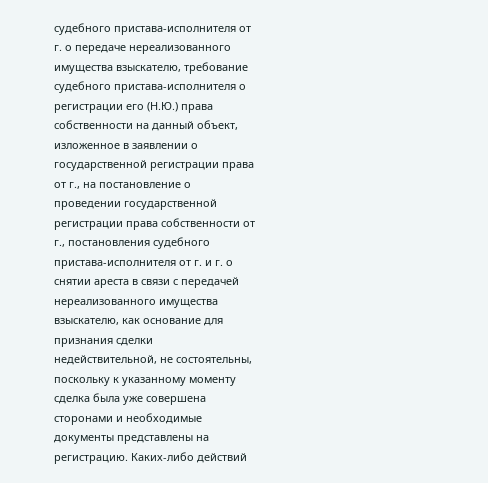судебного пристава-исполнителя от г. о передаче нереализованного имущества взыскателю, требование судебного пристава-исполнителя о регистрации его (Н.Ю.) права собственности на данный объект, изложенное в заявлении о государственной регистрации права от г., на постановление о проведении государственной регистрации права собственности от г., постановления судебного пристава-исполнителя от г. и г. о снятии ареста в связи с передачей нереализованного имущества взыскателю, как основание для признания сделки недействительной, не состоятельны, поскольку к указанному моменту сделка была уже совершена сторонами и необходимые документы представлены на регистрацию. Каких-либо действий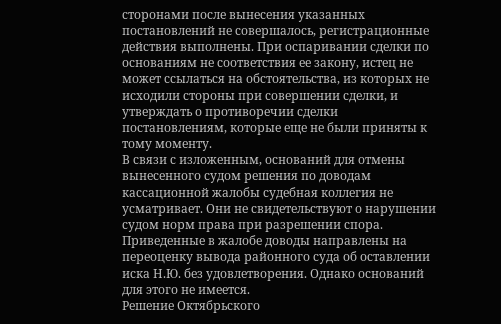сторонами после вынесения указанных постановлений не совершалось, регистрационные действия выполнены. При оспаривании сделки по основаниям не соответствия ее закону, истец не может ссылаться на обстоятельства, из которых не исходили стороны при совершении сделки, и утверждать о противоречии сделки постановлениям, которые еще не были приняты к тому моменту.
В связи с изложенным, оснований для отмены вынесенного судом решения по доводам кассационной жалобы судебная коллегия не усматривает. Они не свидетельствуют о нарушении судом норм права при разрешении спора. Приведенные в жалобе доводы направлены на переоценку вывода районного суда об оставлении иска Н.Ю. без удовлетворения. Однако оснований для этого не имеется.
Решение Октябрьского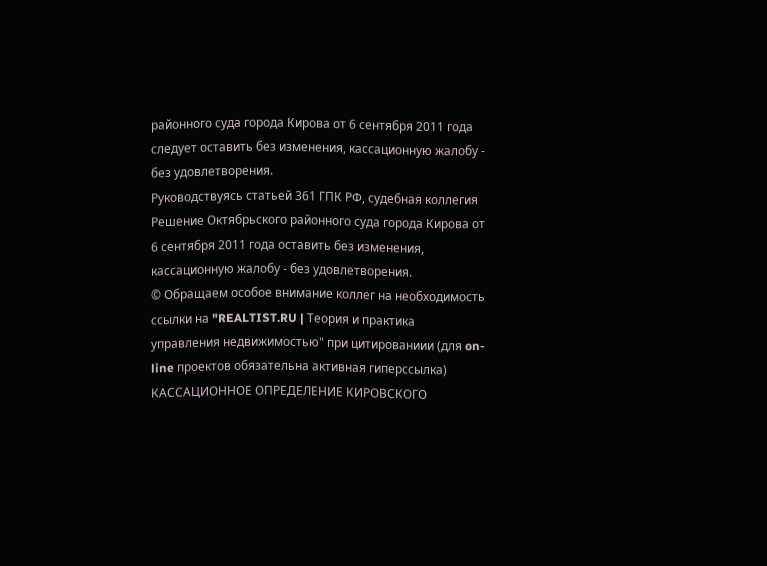районного суда города Кирова от 6 сентября 2011 года следует оставить без изменения, кассационную жалобу - без удовлетворения.
Руководствуясь статьей 361 ГПК РФ, судебная коллегия
Решение Октябрьского районного суда города Кирова от 6 сентября 2011 года оставить без изменения, кассационную жалобу - без удовлетворения.
© Обращаем особое внимание коллег на необходимость ссылки на "REALTIST.RU | Теория и практика управления недвижимостью" при цитированиии (для on-line проектов обязательна активная гиперссылка)
КАССАЦИОННОЕ ОПРЕДЕЛЕНИЕ КИРОВСКОГО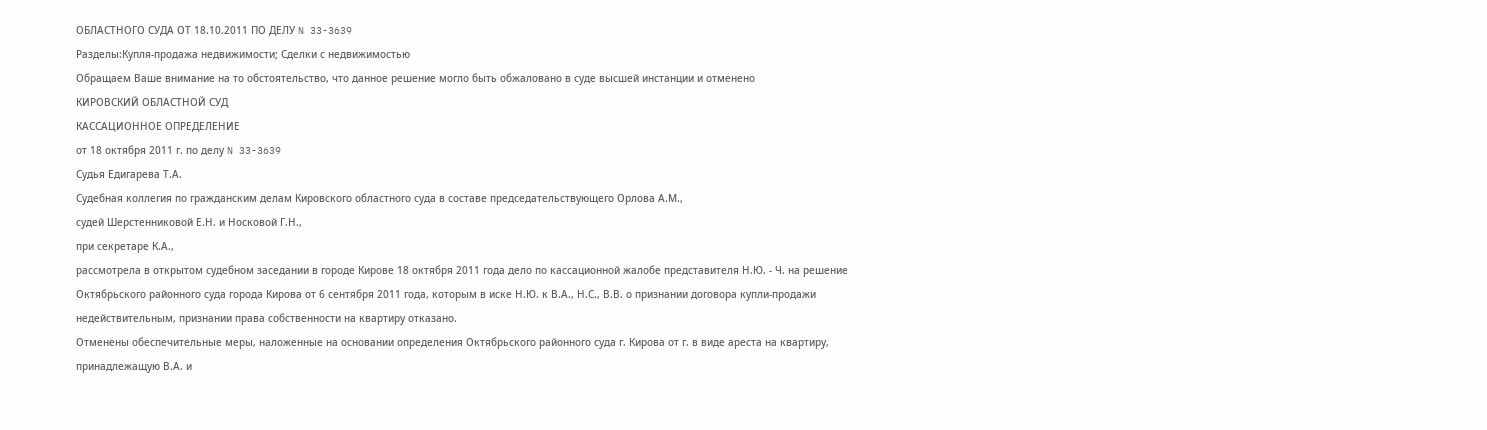ОБЛАСТНОГО СУДА ОТ 18.10.2011 ПО ДЕЛУ N 33-3639
Разделы:Купля-продажа недвижимости; Сделки с недвижимостью
Обращаем Ваше внимание на то обстоятельство, что данное решение могло быть обжаловано в суде высшей инстанции и отменено
КИРОВСКИЙ ОБЛАСТНОЙ СУД
КАССАЦИОННОЕ ОПРЕДЕЛЕНИЕ
от 18 октября 2011 г. по делу N 33-3639
Судья Едигарева Т.А.
Судебная коллегия по гражданским делам Кировского областного суда в составе председательствующего Орлова А.М.,
судей Шерстенниковой Е.Н. и Носковой Г.Н.,
при секретаре К.А.,
рассмотрела в открытом судебном заседании в городе Кирове 18 октября 2011 года дело по кассационной жалобе представителя Н.Ю. - Ч. на решение Октябрьского районного суда города Кирова от 6 сентября 2011 года, которым в иске Н.Ю. к В.А., Н.С., В.В. о признании договора купли-продажи недействительным, признании права собственности на квартиру отказано.
Отменены обеспечительные меры, наложенные на основании определения Октябрьского районного суда г. Кирова от г. в виде ареста на квартиру, принадлежащую В.А. и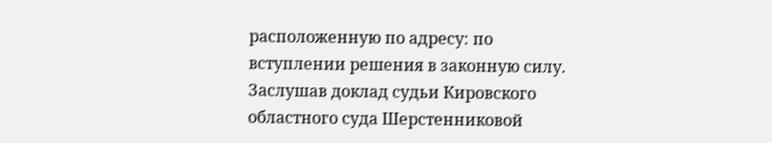расположенную по адресу: по вступлении решения в законную силу.
Заслушав доклад судьи Кировского областного суда Шерстенниковой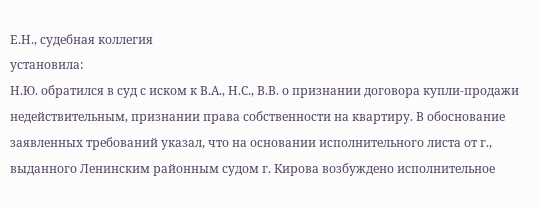Е.Н., судебная коллегия
установила:
Н.Ю. обратился в суд с иском к В.А., Н.С., В.В. о признании договора купли-продажи недействительным, признании права собственности на квартиру. В обоснование заявленных требований указал, что на основании исполнительного листа от г., выданного Ленинским районным судом г. Кирова возбуждено исполнительное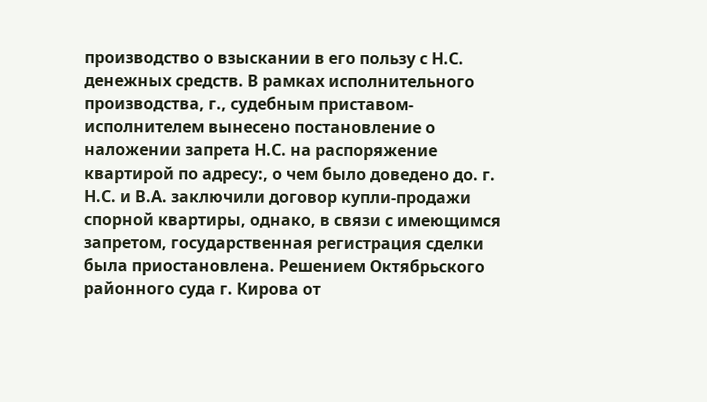производство о взыскании в его пользу с Н.С. денежных средств. В рамках исполнительного производства, г., судебным приставом-исполнителем вынесено постановление о наложении запрета Н.С. на распоряжение квартирой по адресу:, о чем было доведено до. г. Н.С. и В.А. заключили договор купли-продажи спорной квартиры, однако, в связи с имеющимся запретом, государственная регистрация сделки была приостановлена. Решением Октябрьского районного суда г. Кирова от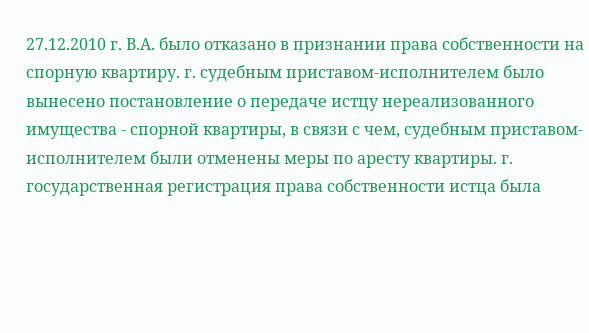27.12.2010 г. В.А. было отказано в признании права собственности на спорную квартиру. г. судебным приставом-исполнителем было вынесено постановление о передаче истцу нереализованного имущества - спорной квартиры, в связи с чем, судебным приставом-исполнителем были отменены меры по аресту квартиры. г. государственная регистрация права собственности истца была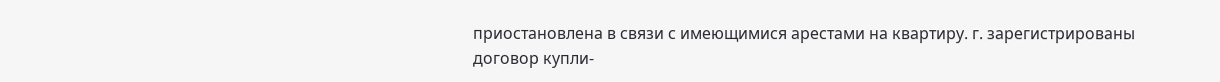приостановлена в связи с имеющимися арестами на квартиру. г. зарегистрированы договор купли-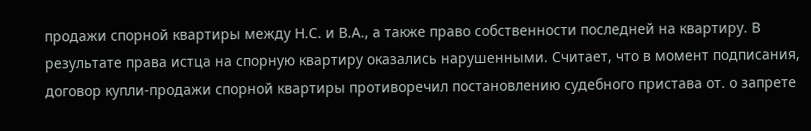продажи спорной квартиры между Н.С. и В.А., а также право собственности последней на квартиру. В результате права истца на спорную квартиру оказались нарушенными. Считает, что в момент подписания, договор купли-продажи спорной квартиры противоречил постановлению судебного пристава от. о запрете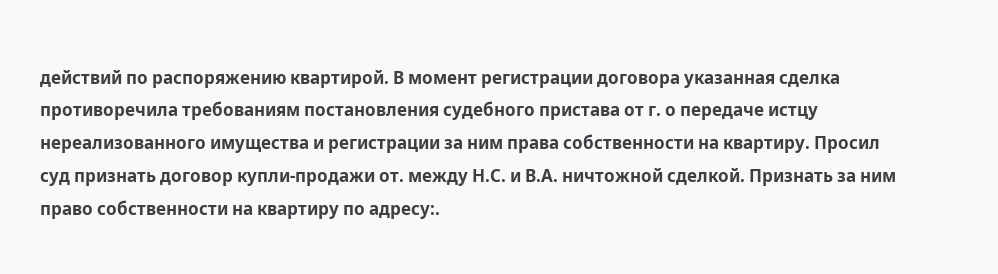действий по распоряжению квартирой. В момент регистрации договора указанная сделка противоречила требованиям постановления судебного пристава от г. о передаче истцу нереализованного имущества и регистрации за ним права собственности на квартиру. Просил суд признать договор купли-продажи от. между Н.С. и В.А. ничтожной сделкой. Признать за ним право собственности на квартиру по адресу:.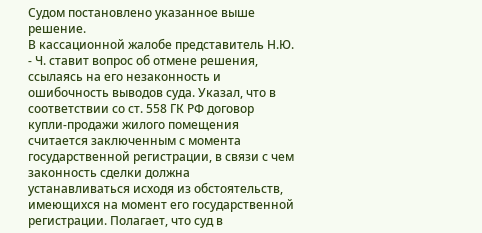Судом постановлено указанное выше решение.
В кассационной жалобе представитель Н.Ю. - Ч. ставит вопрос об отмене решения, ссылаясь на его незаконность и ошибочность выводов суда. Указал, что в соответствии со ст. 558 ГК РФ договор купли-продажи жилого помещения считается заключенным с момента государственной регистрации, в связи с чем законность сделки должна устанавливаться исходя из обстоятельств, имеющихся на момент его государственной регистрации. Полагает, что суд в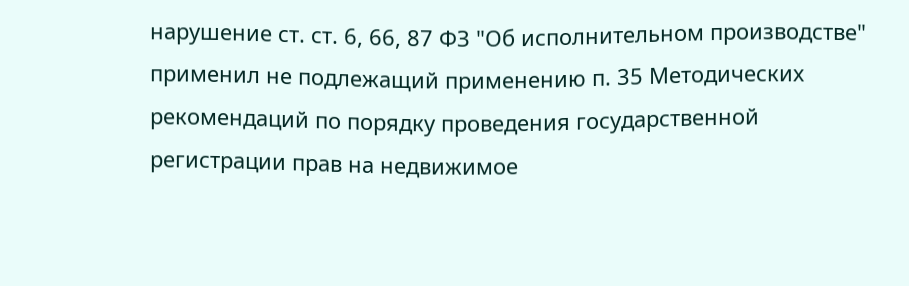нарушение ст. ст. 6, 66, 87 ФЗ "Об исполнительном производстве" применил не подлежащий применению п. 35 Методических рекомендаций по порядку проведения государственной регистрации прав на недвижимое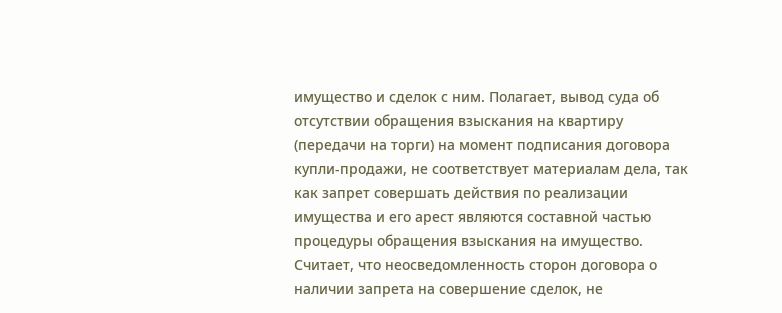имущество и сделок с ним. Полагает, вывод суда об отсутствии обращения взыскания на квартиру (передачи на торги) на момент подписания договора купли-продажи, не соответствует материалам дела, так как запрет совершать действия по реализации имущества и его арест являются составной частью процедуры обращения взыскания на имущество. Считает, что неосведомленность сторон договора о наличии запрета на совершение сделок, не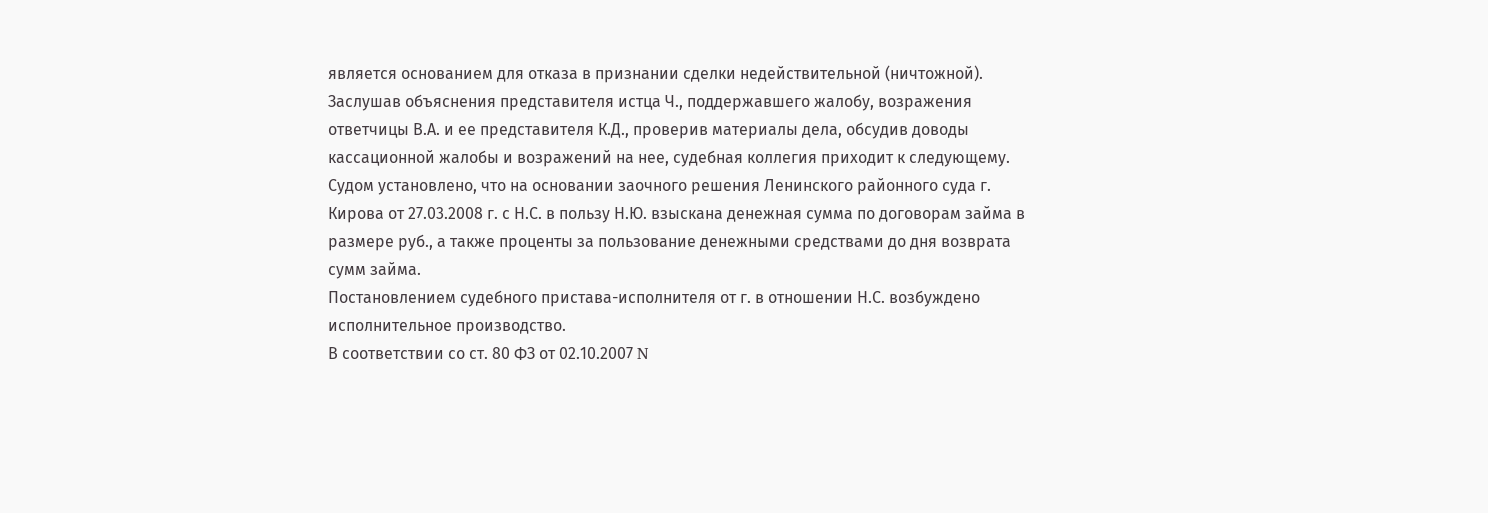является основанием для отказа в признании сделки недействительной (ничтожной).
Заслушав объяснения представителя истца Ч., поддержавшего жалобу, возражения ответчицы В.А. и ее представителя К.Д., проверив материалы дела, обсудив доводы кассационной жалобы и возражений на нее, судебная коллегия приходит к следующему.
Судом установлено, что на основании заочного решения Ленинского районного суда г. Кирова от 27.03.2008 г. с Н.С. в пользу Н.Ю. взыскана денежная сумма по договорам займа в размере руб., а также проценты за пользование денежными средствами до дня возврата сумм займа.
Постановлением судебного пристава-исполнителя от г. в отношении Н.С. возбуждено исполнительное производство.
В соответствии со ст. 80 ФЗ от 02.10.2007 N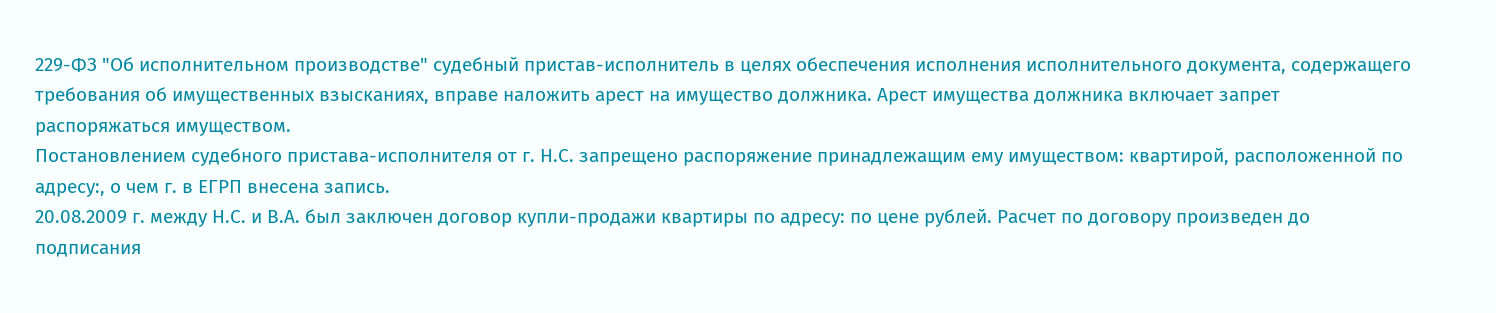229-ФЗ "Об исполнительном производстве" судебный пристав-исполнитель в целях обеспечения исполнения исполнительного документа, содержащего требования об имущественных взысканиях, вправе наложить арест на имущество должника. Арест имущества должника включает запрет распоряжаться имуществом.
Постановлением судебного пристава-исполнителя от г. Н.С. запрещено распоряжение принадлежащим ему имуществом: квартирой, расположенной по адресу:, о чем г. в ЕГРП внесена запись.
20.08.2009 г. между Н.С. и В.А. был заключен договор купли-продажи квартиры по адресу: по цене рублей. Расчет по договору произведен до подписания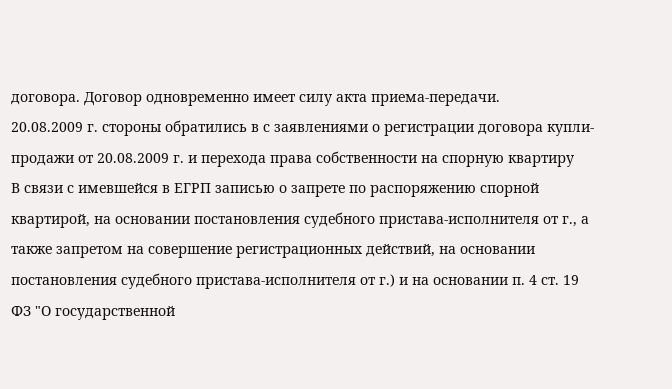договора. Договор одновременно имеет силу акта приема-передачи.
20.08.2009 г. стороны обратились в с заявлениями о регистрации договора купли-продажи от 20.08.2009 г. и перехода права собственности на спорную квартиру
В связи с имевшейся в ЕГРП записью о запрете по распоряжению спорной квартирой, на основании постановления судебного пристава-исполнителя от г., а также запретом на совершение регистрационных действий, на основании постановления судебного пристава-исполнителя от г.) и на основании п. 4 ст. 19 ФЗ "О государственной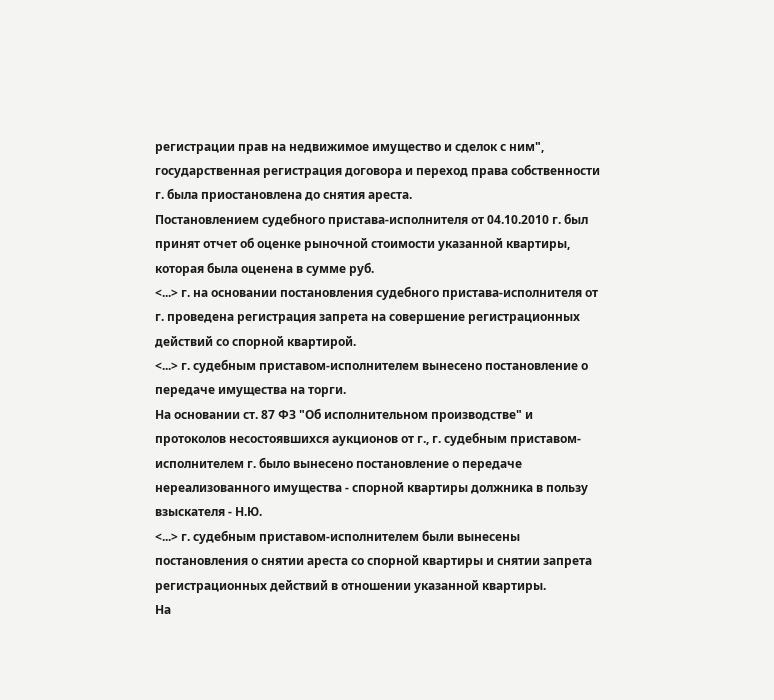регистрации прав на недвижимое имущество и сделок с ним", государственная регистрация договора и переход права собственности г. была приостановлена до снятия ареста.
Постановлением судебного пристава-исполнителя от 04.10.2010 г. был принят отчет об оценке рыночной стоимости указанной квартиры, которая была оценена в сумме руб.
<...> г. на основании постановления судебного пристава-исполнителя от г. проведена регистрация запрета на совершение регистрационных действий со спорной квартирой.
<...> г. судебным приставом-исполнителем вынесено постановление о передаче имущества на торги.
На основании ст. 87 ФЗ "Об исполнительном производстве" и протоколов несостоявшихся аукционов от г., г. судебным приставом-исполнителем г. было вынесено постановление о передаче нереализованного имущества - спорной квартиры должника в пользу взыскателя - Н.Ю.
<...> г. судебным приставом-исполнителем были вынесены постановления о снятии ареста со спорной квартиры и снятии запрета регистрационных действий в отношении указанной квартиры.
На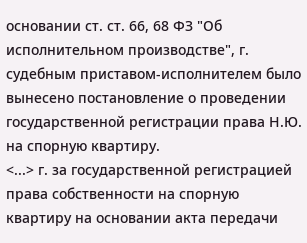основании ст. ст. 66, 68 ФЗ "Об исполнительном производстве", г. судебным приставом-исполнителем было вынесено постановление о проведении государственной регистрации права Н.Ю. на спорную квартиру.
<...> г. за государственной регистрацией права собственности на спорную квартиру на основании акта передачи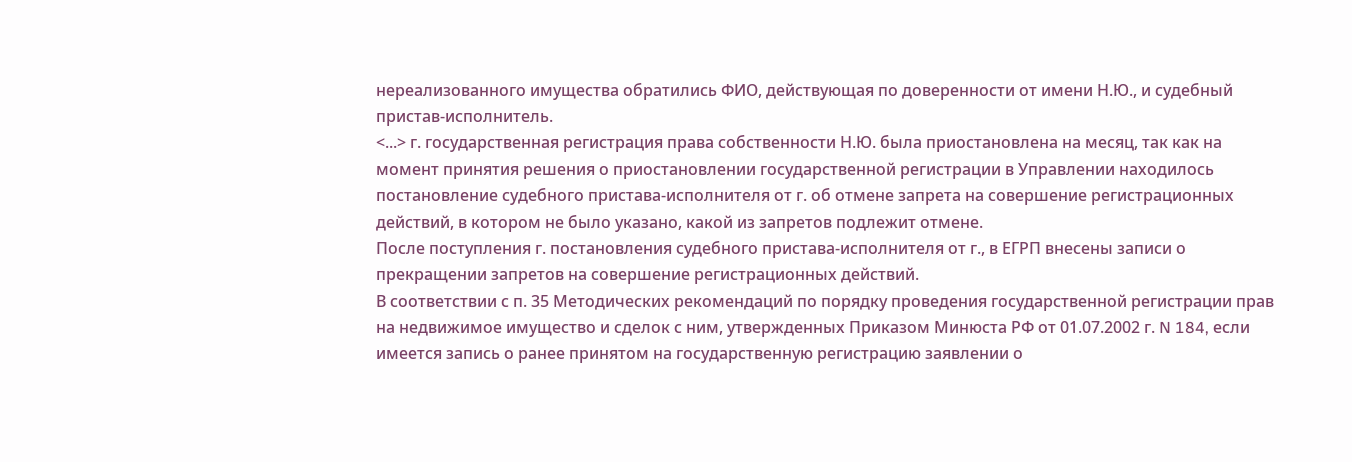нереализованного имущества обратились ФИО, действующая по доверенности от имени Н.Ю., и судебный пристав-исполнитель.
<...> г. государственная регистрация права собственности Н.Ю. была приостановлена на месяц, так как на момент принятия решения о приостановлении государственной регистрации в Управлении находилось постановление судебного пристава-исполнителя от г. об отмене запрета на совершение регистрационных действий, в котором не было указано, какой из запретов подлежит отмене.
После поступления г. постановления судебного пристава-исполнителя от г., в ЕГРП внесены записи о прекращении запретов на совершение регистрационных действий.
В соответствии с п. 35 Методических рекомендаций по порядку проведения государственной регистрации прав на недвижимое имущество и сделок с ним, утвержденных Приказом Минюста РФ от 01.07.2002 г. N 184, если имеется запись о ранее принятом на государственную регистрацию заявлении о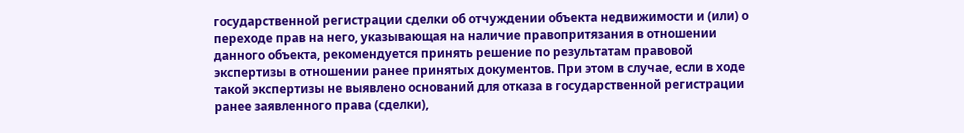государственной регистрации сделки об отчуждении объекта недвижимости и (или) о переходе прав на него, указывающая на наличие правопритязания в отношении данного объекта, рекомендуется принять решение по результатам правовой экспертизы в отношении ранее принятых документов. При этом в случае, если в ходе такой экспертизы не выявлено оснований для отказа в государственной регистрации ранее заявленного права (сделки),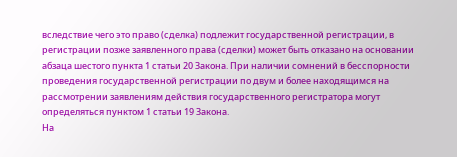вследствие чего это право (сделка) подлежит государственной регистрации, в регистрации позже заявленного права (сделки) может быть отказано на основании абзаца шестого пункта 1 статьи 20 Закона. При наличии сомнений в бесспорности проведения государственной регистрации по двум и более находящимся на рассмотрении заявлениям действия государственного регистратора могут определяться пунктом 1 статьи 19 Закона.
На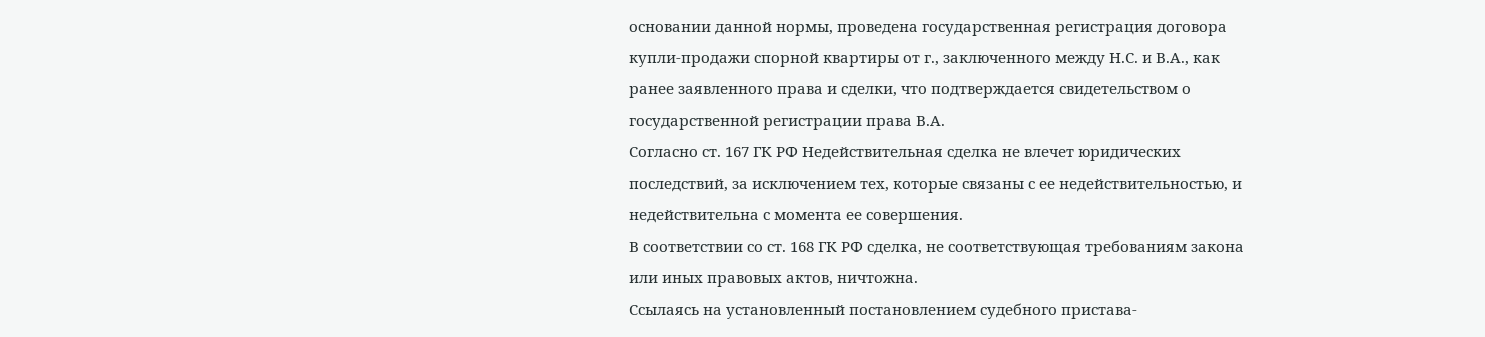основании данной нормы, проведена государственная регистрация договора купли-продажи спорной квартиры от г., заключенного между Н.С. и В.А., как ранее заявленного права и сделки, что подтверждается свидетельством о государственной регистрации права В.А.
Согласно ст. 167 ГК РФ Недействительная сделка не влечет юридических последствий, за исключением тех, которые связаны с ее недействительностью, и недействительна с момента ее совершения.
В соответствии со ст. 168 ГК РФ сделка, не соответствующая требованиям закона или иных правовых актов, ничтожна.
Ссылаясь на установленный постановлением судебного пристава-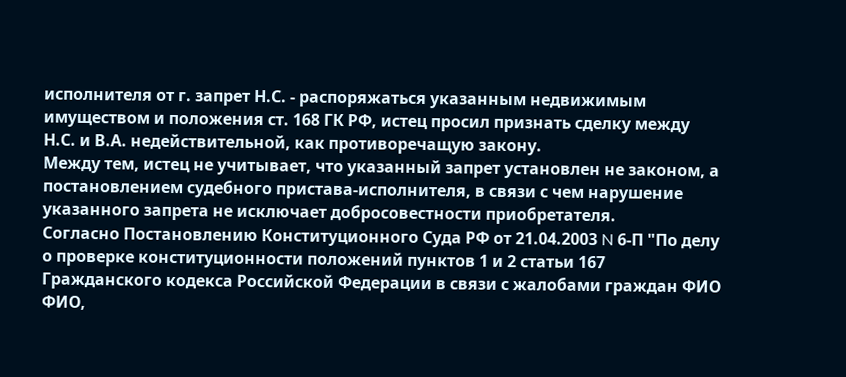исполнителя от г. запрет Н.С. - распоряжаться указанным недвижимым имуществом и положения ст. 168 ГК РФ, истец просил признать сделку между Н.С. и В.А. недействительной, как противоречащую закону.
Между тем, истец не учитывает, что указанный запрет установлен не законом, а постановлением судебного пристава-исполнителя, в связи с чем нарушение указанного запрета не исключает добросовестности приобретателя.
Согласно Постановлению Конституционного Суда РФ от 21.04.2003 N 6-П "По делу о проверке конституционности положений пунктов 1 и 2 статьи 167 Гражданского кодекса Российской Федерации в связи с жалобами граждан ФИО ФИО,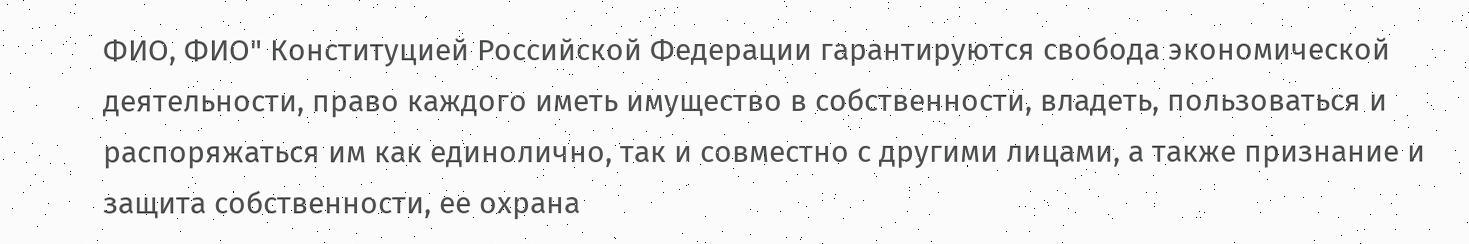ФИО, ФИО" Конституцией Российской Федерации гарантируются свобода экономической деятельности, право каждого иметь имущество в собственности, владеть, пользоваться и распоряжаться им как единолично, так и совместно с другими лицами, а также признание и защита собственности, ее охрана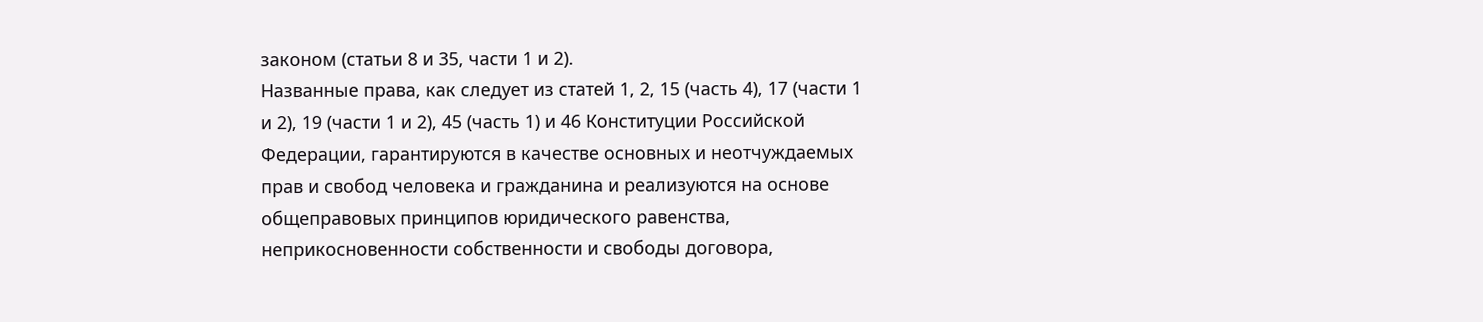законом (статьи 8 и 35, части 1 и 2).
Названные права, как следует из статей 1, 2, 15 (часть 4), 17 (части 1 и 2), 19 (части 1 и 2), 45 (часть 1) и 46 Конституции Российской Федерации, гарантируются в качестве основных и неотчуждаемых прав и свобод человека и гражданина и реализуются на основе общеправовых принципов юридического равенства, неприкосновенности собственности и свободы договора,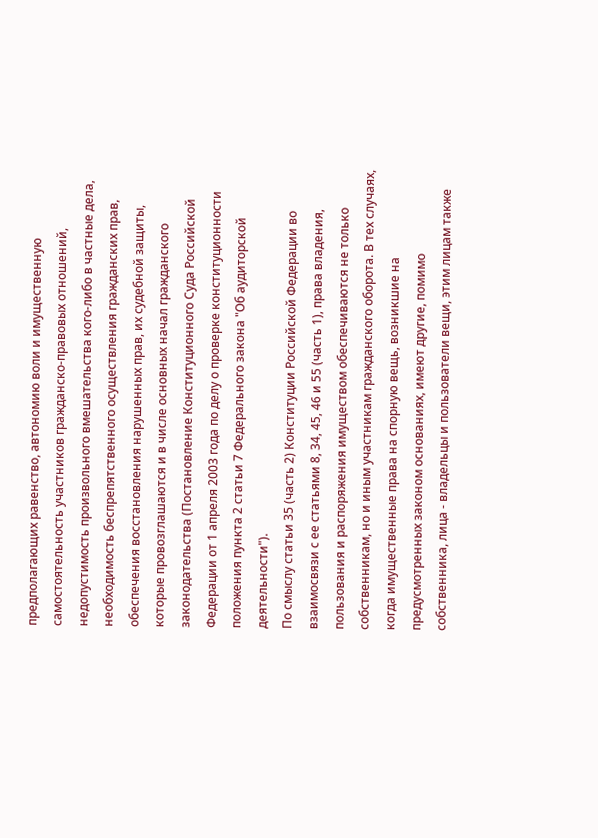предполагающих равенство, автономию воли и имущественную самостоятельность участников гражданско-правовых отношений, недопустимость произвольного вмешательства кого-либо в частные дела, необходимость беспрепятственного осуществления гражданских прав, обеспечения восстановления нарушенных прав, их судебной защиты, которые провозглашаются и в числе основных начал гражданского законодательства (Постановление Конституционного Суда Российской Федерации от 1 апреля 2003 года по делу о проверке конституционности положения пункта 2 статьи 7 Федерального закона "Об аудиторской деятельности").
По смыслу статьи 35 (часть 2) Конституции Российской Федерации во взаимосвязи с ее статьями 8, 34, 45, 46 и 55 (часть 1), права владения, пользования и распоряжения имуществом обеспечиваются не только собственникам, но и иным участникам гражданского оборота. В тех случаях, когда имущественные права на спорную вещь, возникшие на предусмотренных законом основаниях, имеют другие, помимо собственника, лица - владельцы и пользователи вещи, этим лицам также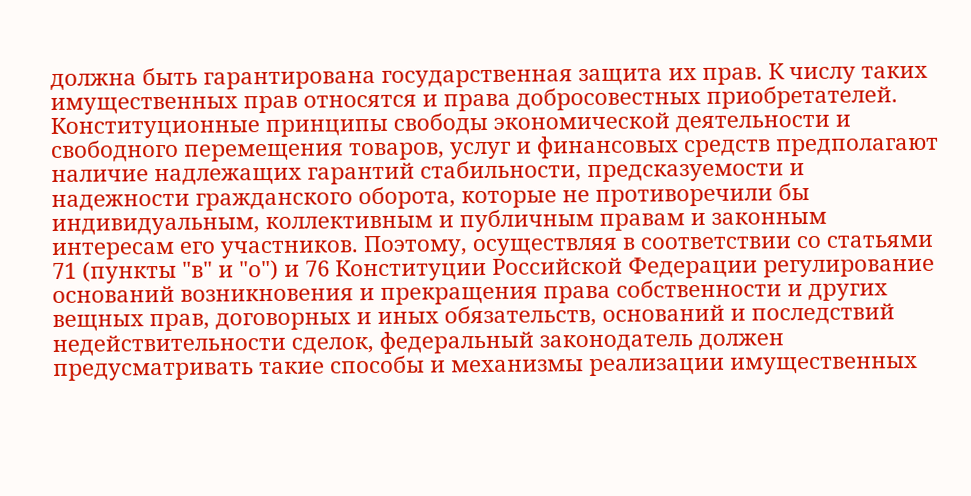должна быть гарантирована государственная защита их прав. К числу таких имущественных прав относятся и права добросовестных приобретателей.
Конституционные принципы свободы экономической деятельности и свободного перемещения товаров, услуг и финансовых средств предполагают наличие надлежащих гарантий стабильности, предсказуемости и надежности гражданского оборота, которые не противоречили бы индивидуальным, коллективным и публичным правам и законным интересам его участников. Поэтому, осуществляя в соответствии со статьями 71 (пункты "в" и "о") и 76 Конституции Российской Федерации регулирование оснований возникновения и прекращения права собственности и других вещных прав, договорных и иных обязательств, оснований и последствий недействительности сделок, федеральный законодатель должен предусматривать такие способы и механизмы реализации имущественных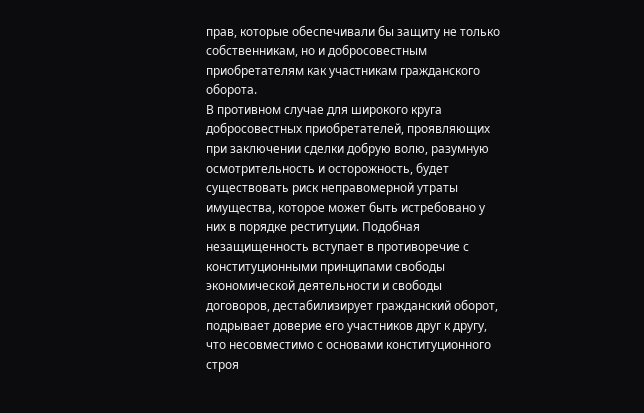прав, которые обеспечивали бы защиту не только собственникам, но и добросовестным приобретателям как участникам гражданского оборота.
В противном случае для широкого круга добросовестных приобретателей, проявляющих при заключении сделки добрую волю, разумную осмотрительность и осторожность, будет существовать риск неправомерной утраты имущества, которое может быть истребовано у них в порядке реституции. Подобная незащищенность вступает в противоречие с конституционными принципами свободы экономической деятельности и свободы договоров, дестабилизирует гражданский оборот, подрывает доверие его участников друг к другу, что несовместимо с основами конституционного строя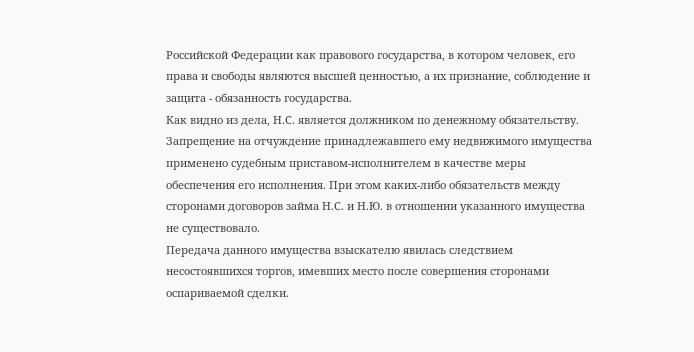Российской Федерации как правового государства, в котором человек, его права и свободы являются высшей ценностью, а их признание, соблюдение и защита - обязанность государства.
Как видно из дела, Н.С. является должником по денежному обязательству. Запрещение на отчуждение принадлежавшего ему недвижимого имущества применено судебным приставом-исполнителем в качестве меры обеспечения его исполнения. При этом каких-либо обязательств между сторонами договоров займа Н.С. и Н.Ю. в отношении указанного имущества не существовало.
Передача данного имущества взыскателю явилась следствием несостоявшихся торгов, имевших место после совершения сторонами оспариваемой сделки.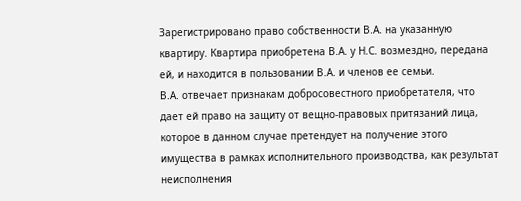Зарегистрировано право собственности В.А. на указанную квартиру. Квартира приобретена В.А. у Н.С. возмездно, передана ей, и находится в пользовании В.А. и членов ее семьи.
В.А. отвечает признакам добросовестного приобретателя, что дает ей право на защиту от вещно-правовых притязаний лица, которое в данном случае претендует на получение этого имущества в рамках исполнительного производства, как результат неисполнения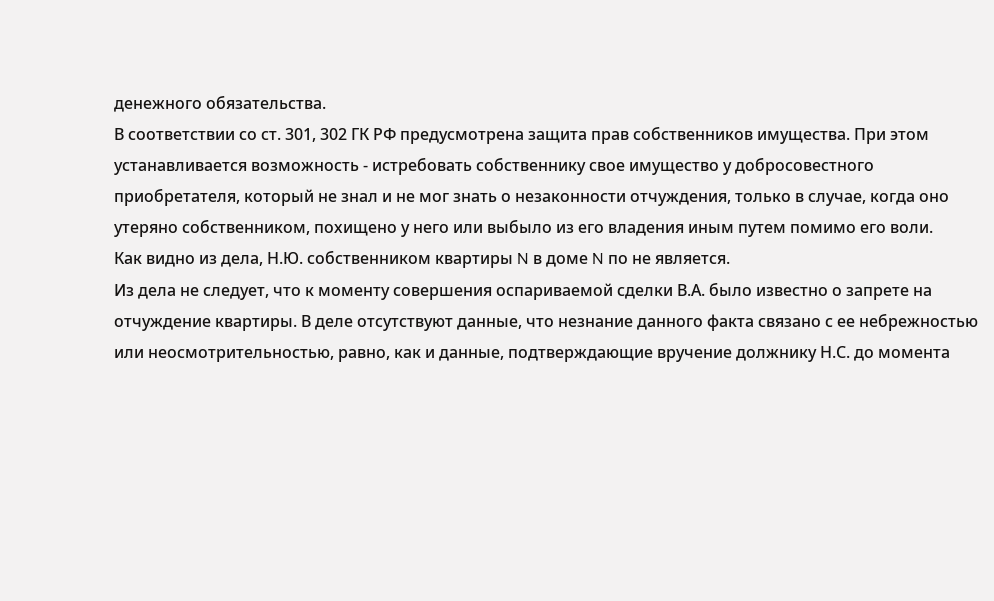денежного обязательства.
В соответствии со ст. 301, 302 ГК РФ предусмотрена защита прав собственников имущества. При этом устанавливается возможность - истребовать собственнику свое имущество у добросовестного приобретателя, который не знал и не мог знать о незаконности отчуждения, только в случае, когда оно утеряно собственником, похищено у него или выбыло из его владения иным путем помимо его воли.
Как видно из дела, Н.Ю. собственником квартиры N в доме N по не является.
Из дела не следует, что к моменту совершения оспариваемой сделки В.А. было известно о запрете на отчуждение квартиры. В деле отсутствуют данные, что незнание данного факта связано с ее небрежностью или неосмотрительностью, равно, как и данные, подтверждающие вручение должнику Н.С. до момента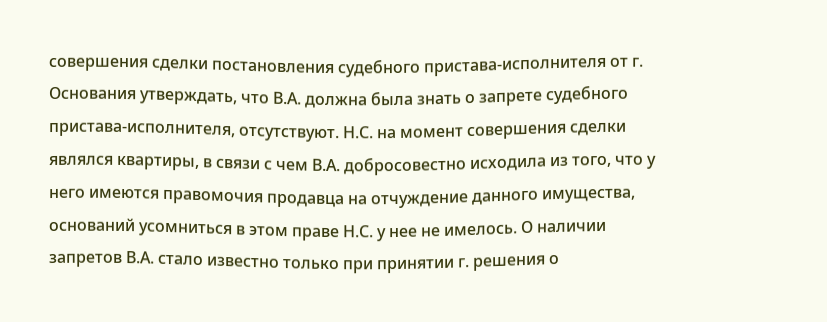совершения сделки постановления судебного пристава-исполнителя от г. Основания утверждать, что В.А. должна была знать о запрете судебного пристава-исполнителя, отсутствуют. Н.С. на момент совершения сделки являлся квартиры, в связи с чем В.А. добросовестно исходила из того, что у него имеются правомочия продавца на отчуждение данного имущества, оснований усомниться в этом праве Н.С. у нее не имелось. О наличии запретов В.А. стало известно только при принятии г. решения о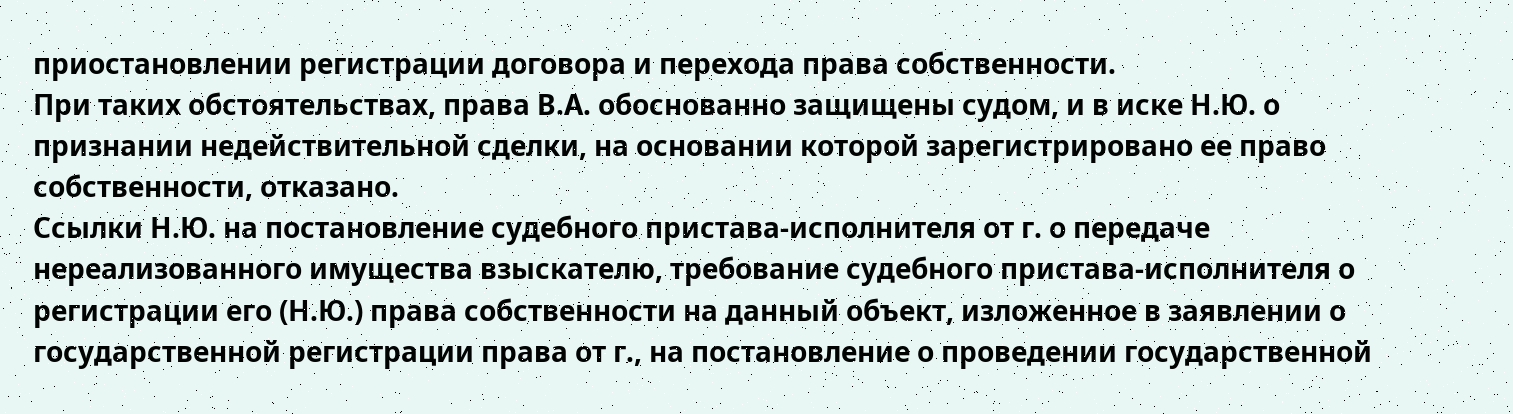приостановлении регистрации договора и перехода права собственности.
При таких обстоятельствах, права В.А. обоснованно защищены судом, и в иске Н.Ю. о признании недействительной сделки, на основании которой зарегистрировано ее право собственности, отказано.
Ссылки Н.Ю. на постановление судебного пристава-исполнителя от г. о передаче нереализованного имущества взыскателю, требование судебного пристава-исполнителя о регистрации его (Н.Ю.) права собственности на данный объект, изложенное в заявлении о государственной регистрации права от г., на постановление о проведении государственной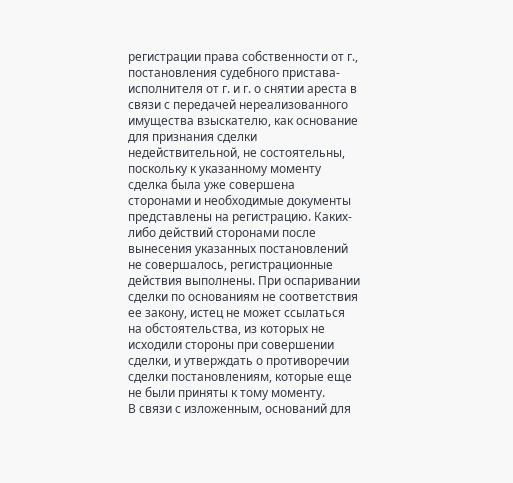регистрации права собственности от г., постановления судебного пристава-исполнителя от г. и г. о снятии ареста в связи с передачей нереализованного имущества взыскателю, как основание для признания сделки недействительной, не состоятельны, поскольку к указанному моменту сделка была уже совершена сторонами и необходимые документы представлены на регистрацию. Каких-либо действий сторонами после вынесения указанных постановлений не совершалось, регистрационные действия выполнены. При оспаривании сделки по основаниям не соответствия ее закону, истец не может ссылаться на обстоятельства, из которых не исходили стороны при совершении сделки, и утверждать о противоречии сделки постановлениям, которые еще не были приняты к тому моменту.
В связи с изложенным, оснований для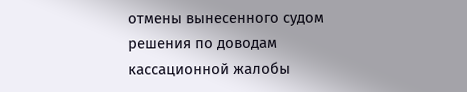отмены вынесенного судом решения по доводам кассационной жалобы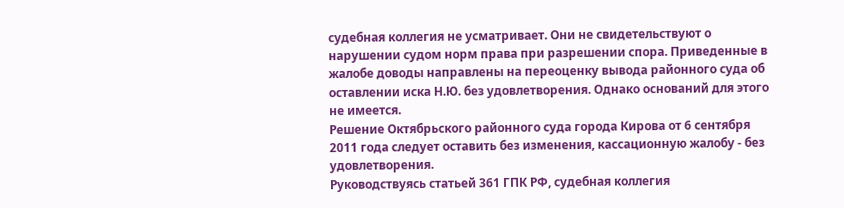судебная коллегия не усматривает. Они не свидетельствуют о нарушении судом норм права при разрешении спора. Приведенные в жалобе доводы направлены на переоценку вывода районного суда об оставлении иска Н.Ю. без удовлетворения. Однако оснований для этого не имеется.
Решение Октябрьского районного суда города Кирова от 6 сентября 2011 года следует оставить без изменения, кассационную жалобу - без удовлетворения.
Руководствуясь статьей 361 ГПК РФ, судебная коллегия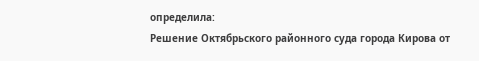определила:
Решение Октябрьского районного суда города Кирова от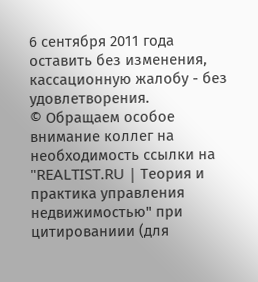6 сентября 2011 года оставить без изменения, кассационную жалобу - без удовлетворения.
© Обращаем особое внимание коллег на необходимость ссылки на "REALTIST.RU | Теория и практика управления недвижимостью" при цитированиии (для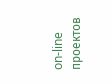on-line проектов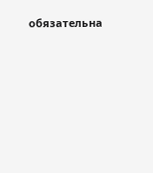обязательна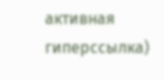активная гиперссылка)